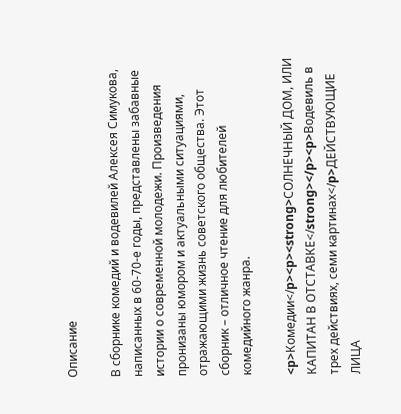Описание

В сборнике комедий и водевилей Алексея Симукова, написанных в 60-70-е годы, представлены забавные истории о современной молодежи. Произведения пронизаны юмором и актуальными ситуациями, отражающими жизнь советского общества. Этот сборник – отличное чтение для любителей комедийного жанра.

<p>Комедии</p><p><strong>СОЛНЕЧНЫЙ ДОМ, ИЛИ КАПИТАН В ОТСТАВКЕ</strong></p><p>Водевиль в трех действиях, семи картинах</p>ДЕЙСТВУЮЩИЕ ЛИЦА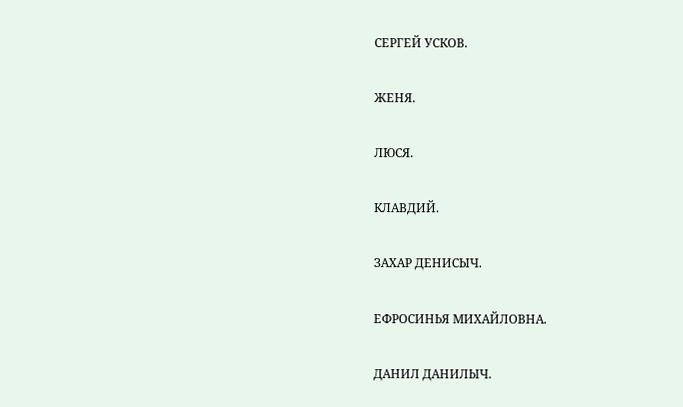СЕРГЕЙ УСКОВ.

ЖЕНЯ.

ЛЮСЯ.

КЛАВДИЙ.

ЗАХАР ДЕНИСЫЧ.

ЕФРОСИНЬЯ МИХАЙЛОВНА.

ДАНИЛ ДАНИЛЫЧ.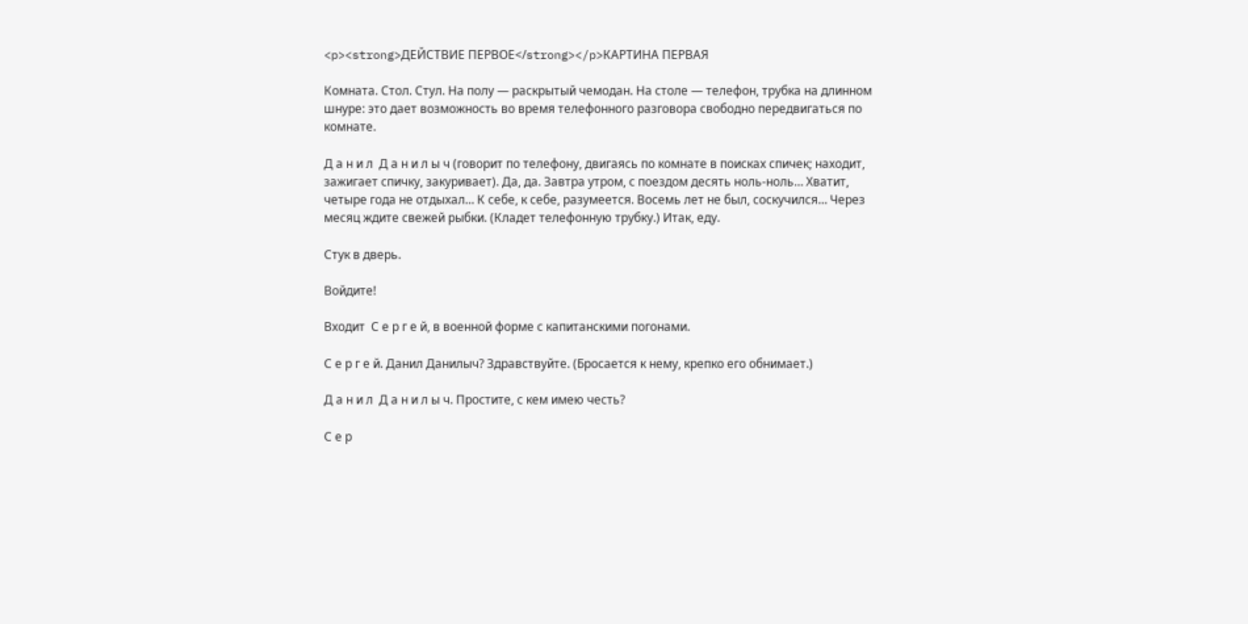<p><strong>ДЕЙСТВИЕ ПЕРВОЕ</strong></p>КАРТИНА ПЕРВАЯ

Комната. Стол. Стул. На полу — раскрытый чемодан. На столе — телефон, трубка на длинном шнуре: это дает возможность во время телефонного разговора свободно передвигаться по комнате.

Д а н и л  Д а н и л ы ч (говорит по телефону, двигаясь по комнате в поисках спичек; находит, зажигает спичку, закуривает). Да, да. Завтра утром, с поездом десять ноль-ноль… Хватит, четыре года не отдыхал… К себе, к себе, разумеется. Восемь лет не был, соскучился… Через месяц ждите свежей рыбки. (Кладет телефонную трубку.) Итак, еду.

Стук в дверь.

Войдите!

Входит  С е р г е й, в военной форме с капитанскими погонами.

С е р г е й. Данил Данилыч? Здравствуйте. (Бросается к нему, крепко его обнимает.)

Д а н и л  Д а н и л ы ч. Простите, с кем имею честь?

С е р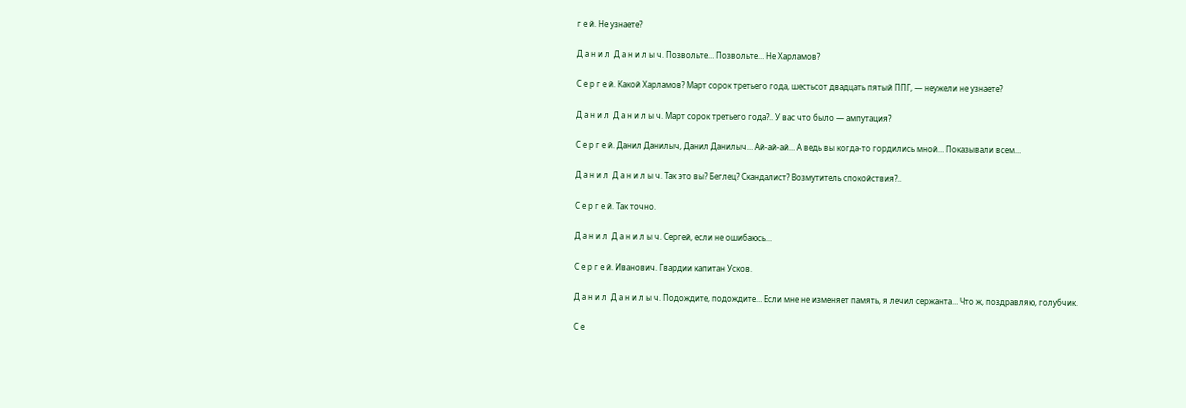г е й. Не узнаете?

Д а н и л  Д а н и л ы ч. Позвольте… Позвольте… Не Харламов?

С е р г е й. Какой Харламов? Март сорок третьего года, шестьсот двадцать пятый ППГ, — неужели не узнаете?

Д а н и л  Д а н и л ы ч. Март сорок третьего года?.. У вас что было — ампутация?

С е р г е й. Данил Данилыч, Данил Данилыч… Ай-ай-ай… А ведь вы когда-то гордились мной… Показывали всем…

Д а н и л  Д а н и л ы ч. Так это вы? Беглец? Скандалист? Возмутитель спокойствия?..

С е р г е й. Так точно.

Д а н и л  Д а н и л ы ч. Сергей, если не ошибаюсь…

С е р г е й. Иванович. Гвардии капитан Усков.

Д а н и л  Д а н и л ы ч. Подождите, подождите… Если мне не изменяет память, я лечил сержанта… Что ж, поздравляю, голубчик.

С е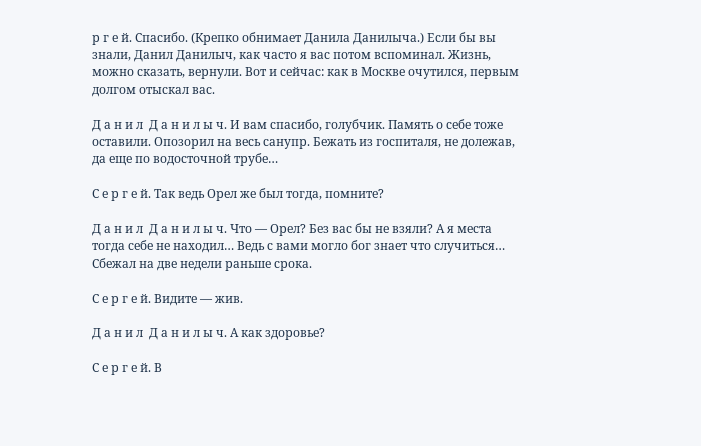р г е й. Спасибо. (Крепко обнимает Данила Данилыча.) Если бы вы знали, Данил Данилыч, как часто я вас потом вспоминал. Жизнь, можно сказать, вернули. Вот и сейчас: как в Москве очутился, первым долгом отыскал вас.

Д а н и л  Д а н и л ы ч. И вам спасибо, голубчик. Память о себе тоже оставили. Опозорил на весь санупр. Бежать из госпиталя, не долежав, да еще по водосточной трубе…

С е р г е й. Так ведь Орел же был тогда, помните?

Д а н и л  Д а н и л ы ч. Что — Орел? Без вас бы не взяли? А я места тогда себе не находил… Ведь с вами могло бог знает что случиться… Сбежал на две недели раньше срока.

С е р г е й. Видите — жив.

Д а н и л  Д а н и л ы ч. А как здоровье?

С е р г е й. В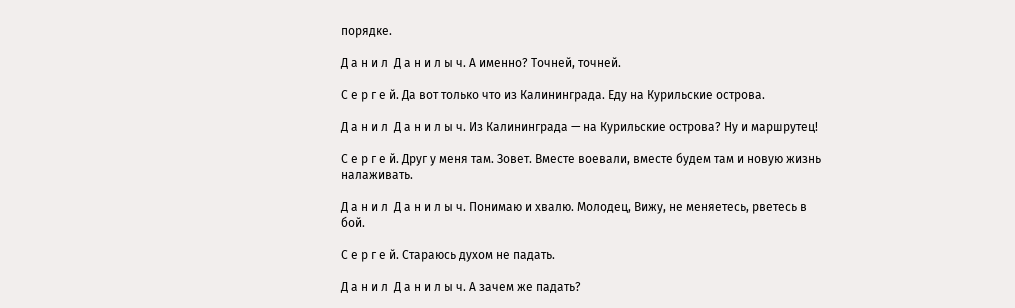порядке.

Д а н и л  Д а н и л ы ч. А именно? Точней, точней.

С е р г е й. Да вот только что из Калининграда. Еду на Курильские острова.

Д а н и л  Д а н и л ы ч. Из Калининграда — на Курильские острова? Ну и маршрутец!

С е р г е й. Друг у меня там. Зовет. Вместе воевали, вместе будем там и новую жизнь налаживать.

Д а н и л  Д а н и л ы ч. Понимаю и хвалю. Молодец, Вижу, не меняетесь, рветесь в бой.

С е р г е й. Стараюсь духом не падать.

Д а н и л  Д а н и л ы ч. А зачем же падать?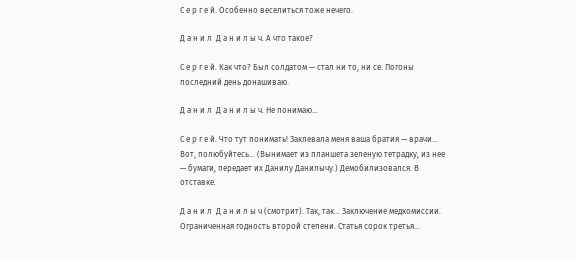С е р г е й. Особенно веселиться тоже нечего.

Д а н и л  Д а н и л ы ч. А что такое?

С е р г е й. Как что? Был солдатом — стал ни то, ни се. Погоны последний день донашиваю.

Д а н и л  Д а н и л ы ч. Не понимаю…

С е р г е й. Что тут понимать! Заклевала меня ваша братия — врачи… Вот, полюбуйтесь… (Вынимает из планшета зеленую тетрадку, из нее — бумаги, передает их Данилу Данилычу.) Демобилизовался. В отставке.

Д а н и л  Д а н и л ы ч (смотрит). Так, так… Заключение медкомиссии. Ограниченная годность второй степени. Статья сорок третья…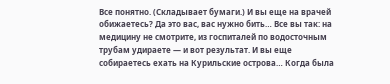Все понятно. (Складывает бумаги.) И вы еще на врачей обижаетесь? Да это вас, вас нужно бить… Все вы так: на медицину не смотрите, из госпиталей по водосточным трубам удираете — и вот результат. И вы еще собираетесь ехать на Курильские острова… Когда была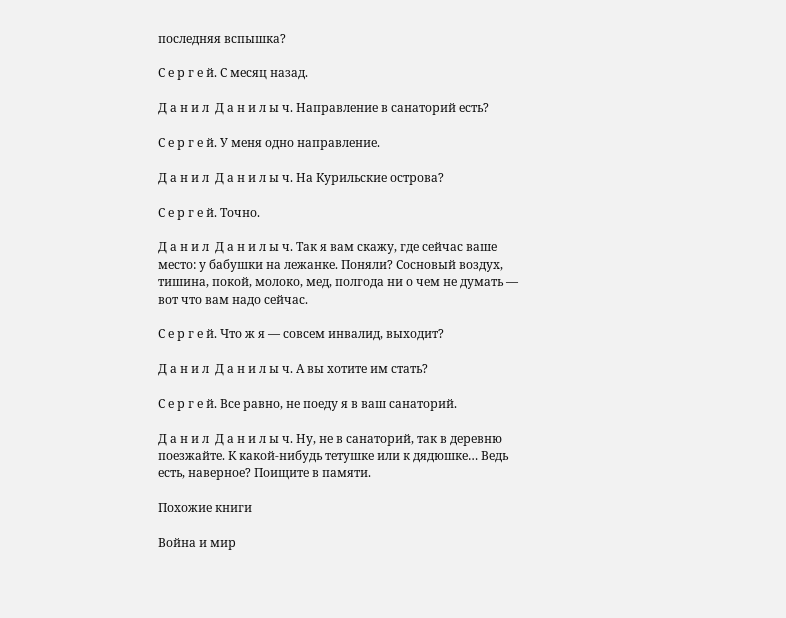последняя вспышка?

С е р г е й. С месяц назад.

Д а н и л  Д а н и л ы ч. Направление в санаторий есть?

С е р г е й. У меня одно направление.

Д а н и л  Д а н и л ы ч. На Курильские острова?

С е р г е й. Точно.

Д а н и л  Д а н и л ы ч. Так я вам скажу, где сейчас ваше место: у бабушки на лежанке. Поняли? Сосновый воздух, тишина, покой, молоко, мед, полгода ни о чем не думать — вот что вам надо сейчас.

С е р г е й. Что ж я — совсем инвалид, выходит?

Д а н и л  Д а н и л ы ч. А вы хотите им стать?

С е р г е й. Все равно, не поеду я в ваш санаторий.

Д а н и л  Д а н и л ы ч. Ну, не в санаторий, так в деревню поезжайте. К какой-нибудь тетушке или к дядюшке… Ведь есть, наверное? Поищите в памяти.

Похожие книги

Война и мир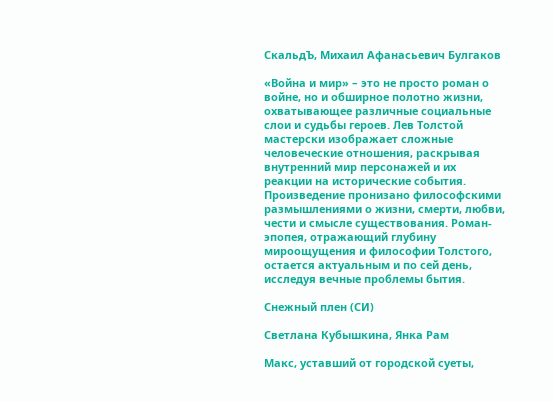СкальдЪ, Михаил Афанасьевич Булгаков

«Война и мир» – это не просто роман о войне, но и обширное полотно жизни, охватывающее различные социальные слои и судьбы героев. Лев Толстой мастерски изображает сложные человеческие отношения, раскрывая внутренний мир персонажей и их реакции на исторические события. Произведение пронизано философскими размышлениями о жизни, смерти, любви, чести и смысле существования. Роман-эпопея, отражающий глубину мироощущения и философии Толстого, остается актуальным и по сей день, исследуя вечные проблемы бытия.

Снежный плен (СИ)

Светлана Кубышкина, Янка Рам

Макс, уставший от городской суеты,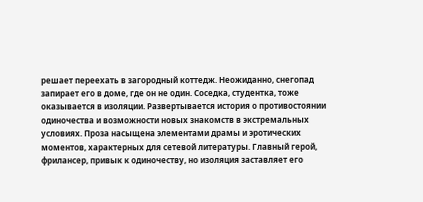решает переехать в загородный коттедж. Неожиданно, снегопад запирает его в доме, где он не один. Соседка, студентка, тоже оказывается в изоляции. Развертывается история о противостоянии одиночества и возможности новых знакомств в экстремальных условиях. Проза насыщена элементами драмы и эротических моментов, характерных для сетевой литературы. Главный герой, фрилансер, привык к одиночеству, но изоляция заставляет его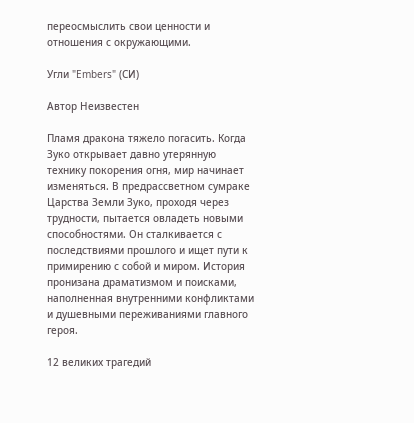переосмыслить свои ценности и отношения с окружающими.

Угли "Embers" (СИ)

Автор Неизвестeн

Пламя дракона тяжело погасить. Когда Зуко открывает давно утерянную технику покорения огня, мир начинает изменяться. В предрассветном сумраке Царства Земли Зуко, проходя через трудности, пытается овладеть новыми способностями. Он сталкивается с последствиями прошлого и ищет пути к примирению с собой и миром. История пронизана драматизмом и поисками, наполненная внутренними конфликтами и душевными переживаниями главного героя.

12 великих трагедий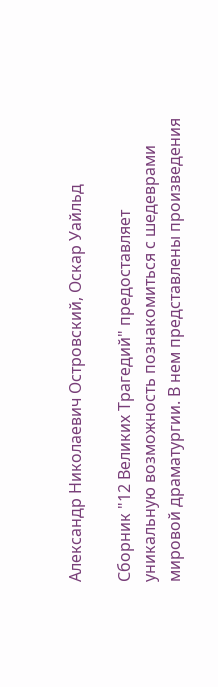Александр Николаевич Островский, Оскар Уайльд

Сборник "12 Великих Трагедий" предоставляет уникальную возможность познакомиться с шедеврами мировой драматургии. В нем представлены произведения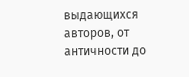выдающихся авторов, от античности до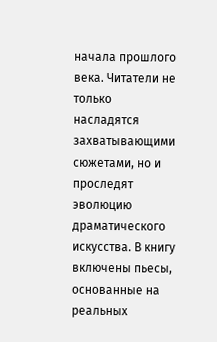начала прошлого века. Читатели не только насладятся захватывающими сюжетами, но и проследят эволюцию драматического искусства. В книгу включены пьесы, основанные на реальных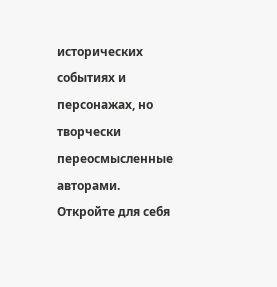исторических событиях и персонажах, но творчески переосмысленные авторами. Откройте для себя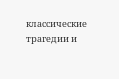классические трагедии и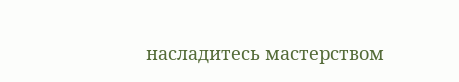насладитесь мастерством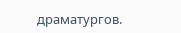драматургов.